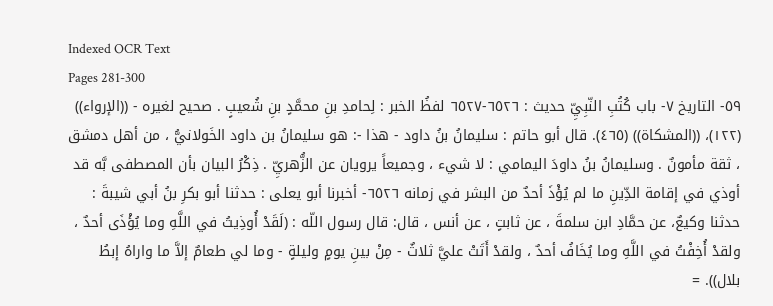Indexed OCR Text
Pages 281-300
٥٩- التاريخ ٧- باب كُتُبِ النّبِيِّ حديث : ٦٥٢٦-٦٥٢٧ لفظُ الخبر : لِحامدِ بنِ محمَّدٍ بنِ شُعيبٍ . صحيح لغيره - ((الإرواء)) (١٢٢)، ((المشكاة)) (٤٦٥). قال أبو حاتم : سليمانُ بنُ داود - هذا -: هو سليمانُ بن داود الخَولانيُّ ، من أهل دمشق ، ثقة مأمونٌ . وسليمانُ بنُ داودَ اليمامي : لا شيء ، وجميعاً يرويان عن الزُّهريِّ . ذِكْرُ البيان بأن المصطفى بَّه قد أوذي في إقامة الدِّينِ ما لم يُؤْذَ أحدٌ من البشر في زمانه ٦٥٢٦- أخبرنا أبو يعلى : حدثنا أبو بكرِ بنُ أبي شيبةَ : حدثنا وكيعٌ، عن حمَّادِ ابن سلمةَ ، عن ثابتٍ ، عن أنس ، قال: قال رسول اللّه : (لَقَدْ أُوذِيتُ في اللَّهِ وما يُؤْذَى أحدٌ ، ولقدْ أُخِفْتُ في اللَّهِ وما يُخَافُ أحدٌ ، ولقدْ أَتَتْ عليَّ ثلاثٌ - مِنْ بينِ يومٍ وليلةٍ - وما لي طعامٌ إلاَّ ما واراهُ إبطُ بلال)). =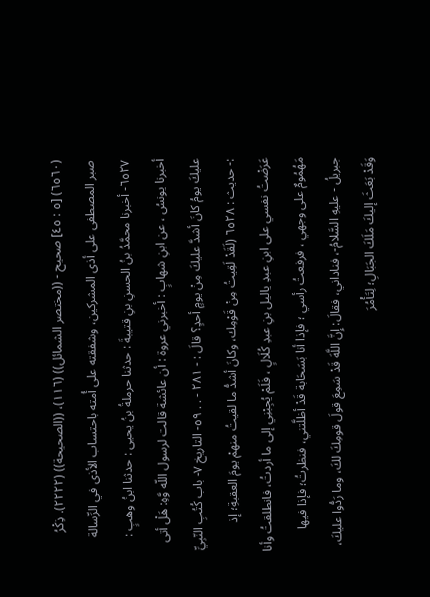(٦٥٦٠) [٥ : ٤٥] صحيح - ((مختصر الشمائل)) (١١٦)، ((الصحيحة)) (٢٢٢٢). ذِكْرُ صبر المصطفى على أذى المشركين، وشفقته على أُمته باحتساب الأذى في الرِّسالة ٦٥٢٧- أخبرنا محمَّدُ بنُ الحسنِ بنِ قتيبةَ : حدثنا حرملةُ بنُ يحيى : حدثنا ابنُ وهبٍ : أخبرنا يونسُ ، عن ابنِ شهابٍ : أخبرني عروة : أن عائشة قالت لرسول اللّه وَّهِ: هَلْ أتى عليكَ يومُ كانَ أشدَّ عليكَ مِنْ يومٍ أحدٍ؟ قالَ : - ٢٨١ - . . ٥٩- التاريخ ٧- باب كُتُبِ النّبِيِّ :- حديث : ٦٥٢٨ (لَقَدْ لَقِيتُ مِنْ قَوْمِك، وكانَ أشدُّ ما لقيتُ منهمْ يومَ العقبةِ؛ إذ عَرَضْتُ نفسي على ابنِ عبدِ ياليل بنِ عبدِ كُلَالٍ ، فَلَمْ يُجِبْنِي إلى ما أردتُ، فانطلقتُ وأنا مَهُمُومٌ على وجهي ، فرفعتُ رأسي ؛ فإذا أنا بَسَحَابة قَدْ أظلَّتني، فنظرتُ؛ فإذا فيها جبريلُ - عليهِ السَّلامُ-، فناداني، فقالَ: إِنَّ اللَّهَ قَدْ سَمِعَ قولَ قومِكَ لكَ، وما رَدُّوا عليكَ، وَقَدْ بَعَثَ إليكَ مَلَكَ الجَبَالِ؛ لِتَأْمُرَ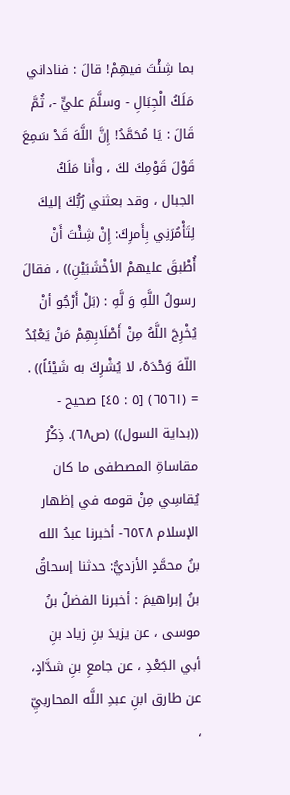بما شِئْتَ فيهِمْ! قالَ : فناداني مَلَكُ الْجِبَالِ - وسلَّمَ عليٍّ -، ثُمَّ قَالَ : يَا مُحَمَّدُ! إِنَّ اللَّهَ قَدْ سَمِعَ قَوْلَ قَوْمِكَ لكَ ، وأَنا مَلَكُ الجبال ، وقد بعثني رُبُّكَ إليكَ لِتَأْمُرَنِي بِأَمرِكَ: إِنْ شِئْتَ أَنْ أُطْبقَ عليهمْ الأخْشَبَيْنِ)) ، فقالَ رسولُ اللَّهِ وَ لَّهِ : (بَلْ أَرْجُو أنْ يُخْرِجَ اللَّهُ مِنْ أَصْلَابِهِمْ مَنْ يَعْبُدُ اللّهَ وَحْدَهُ، لا يُشْرِكَ به شَيْئاً)) . = (٦٥٦١) [٥ : ٤٥] صحيح - ((بداية السول)) (ص٦٨). ذِكْرُ مقاساةِ المصطفى ما كان يُقاسِي مِنْ قومه في إظهار الإسلام ٦٥٢٨- أخبرنا عبدُ الله بنُ محمَّدٍ الأزديُّ: حدثنا إسحاقُ بنُ إبراهيمَ : أخبرنا الفضلُ بنُ موسى ، عن يزيدَ بنِ زياد بنِ أبي الجَعْدِ ، عن جامعِ بنِ شدَّادٍ، عن طارق ابنِ عبدِ اللَّه المحاربيِّ ،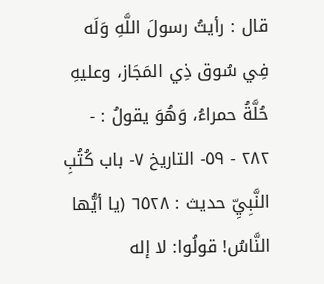قال : رأيتُ رسولَ اللَّهِ وَلَه فِي سُوق ذِي المَجَاز، وعليهِ حُلَّةُ حمراءُ، وَهُوَ يقولُ : - ٢٨٢ - ٥٩- التاريخ ٧- باب كُتُبِ النَّبِيِّ حديث : ٦٥٢٨ (يا أيُّها النَّاسُ! قولُوا: لا إله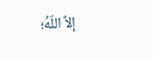إلاَّ اللّهُ؛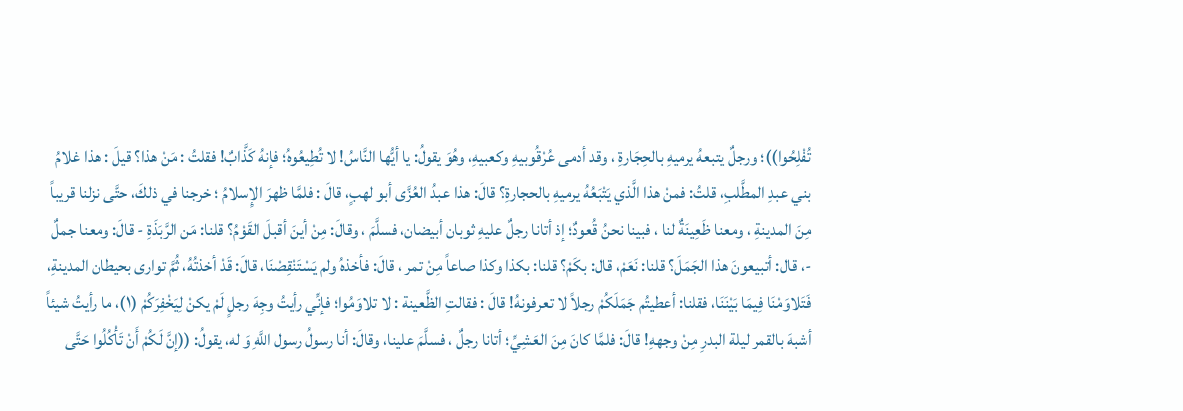تُفْلِحُوا))؛ ورجلٌ يتبعهُ يرميهِ بالحِجَارةِ ، وقد أدمى عُرْقُوبيهِ وكعبيهِ، وهُوَ يقولُ: يا أيُّها النَّاسُ! لا تُطِيعُوهُ؛ فإنهُ كَذَّابٌ! فقلتُ : مَنْ هذا؟ قيلَ : هذا غلامُ بني عبدِ المطَّلبِ، قلتُ: فمنْ هذا الَّذي يَتْبَعُهُ يرميهِ بالحجارةِ؟ قالَ: هذا عبدُ العُزَّى أبو لهبٍ، قالَ : فلمَّا ظهرَ الإِسلامُ ؛ خرجنا في ذلكَ، حتَّى نزلنا قريباً مِنَ المدينةِ ، ومعنا ظَعِينَةٌ لنا ، فبينا نحنُ قُعودٌ؛ إذ أتانا رجلٌ عليهِ ثوبان أبيضان، فسلَّمَ ، وقالَ: مِنْ أينَ أقبلَ القَوْمُ؟ قلنا: مَن الرَّبَذَةِ - قالَ: ومعنا جملٌ -، قال: أتبيعونَ هذا الجَمَلَ؟ قلنا: نَعَمْ، قال: بكَمْ؟ قلنا: بكذا وكذا صاعاً مِنْ تمر ، قالَ: فأخذهُ ولم يَسْتَنْقِصْنَا، قالَ: قَدْ أخذتُهُ، ثُمَّ توارى بحيطان المدينةِ، فَتَلاوَمْنَا فِيمَا بَيْنَنَا، فقلنا: أعطيتُم جَمَلَكُمْ رجلاً لا تعرفونهُ! قالَ : فقالتِ الظَّعينة : لا تلاوَمُوا؛ فإنِّي رأيتُ وجِهَ رجلٍ لَمْ يكنْ لِيَخْفِرَكُمْ (١)، ما رأيتُ شيئاً أشبهَ بالقمر ليلة البدرِ مِنْ وجههِ! قالَ: فلمَّا كانَ مِنَ العَشِيِّ؛ أتانا رجلٌ ، فسلَّمَ علينا، وقالَ: أنا رسولُ رسول اللَّهِ وَ له، يقولُ: ((إنَّ لَكُمْ أَنْ تَأْكُلُوا حَتَّى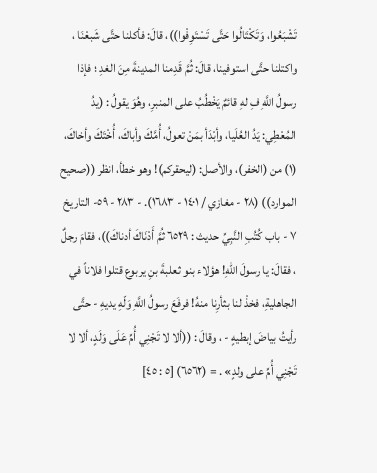تَشْبَعُوا، وَتَكْتَالُوا حَتَّى تَسْتَوِفْوا))، قالَ: فأكلنا حتَّى شَبعْنَا ، واكتلنا حتَّى استوفينا، قالَ: ثُمَّ قَدِمنا المدينةَ مِنَ الغدِ ؛ فإذا رسولُ اللَّهِ فِ لهِ قائمٌ يَخْطُبُ على المنبرِ، وهُوَ يقولُ : (يدُ المُعْطِي: يَدُ العُلَيا، وأبْدَأ بمَنْ تعولُ، أُمَّكَ وأباكَ، أُخْتَكَ وأخاكَ، (١) من (الخفر)، والأصل: (ليحقركم)! وهو خطأ، انظر ((صحيح الموارد)) (٢٨ - مغازي / ١٤٠١ - ١٦٨٣). - ٢٨٣ - ٥٩- التاريخ ٧ - باب كُتُبِ النَّبِيِّ حدیث : ٦٥٢٩ ثُمَّ أَدْنَاكَ أدناكَ))، فقامَ رجلٌ ، فقالَ: يا رسولَ اللهِ! هؤلاء بنو ثعلبةَ بنِ يربوع قتلوا فلاناً في الجاهليةِ، فخذْ لنا بثأرِنا منهُ! فرفَعَ رسولُ اللَّهِ وَلّهِ يديهِ - حتَّى رأيتُ بياضَ إبطيهٍ - ، وقالَ : ((ألا لا تَجْنِي أُمِّ عَلَى وَلَدٍ، ألا لا تَجْنِي أُمِّ على ولدٍ» . = (٦٥٦٢) [٥ : ٤٥]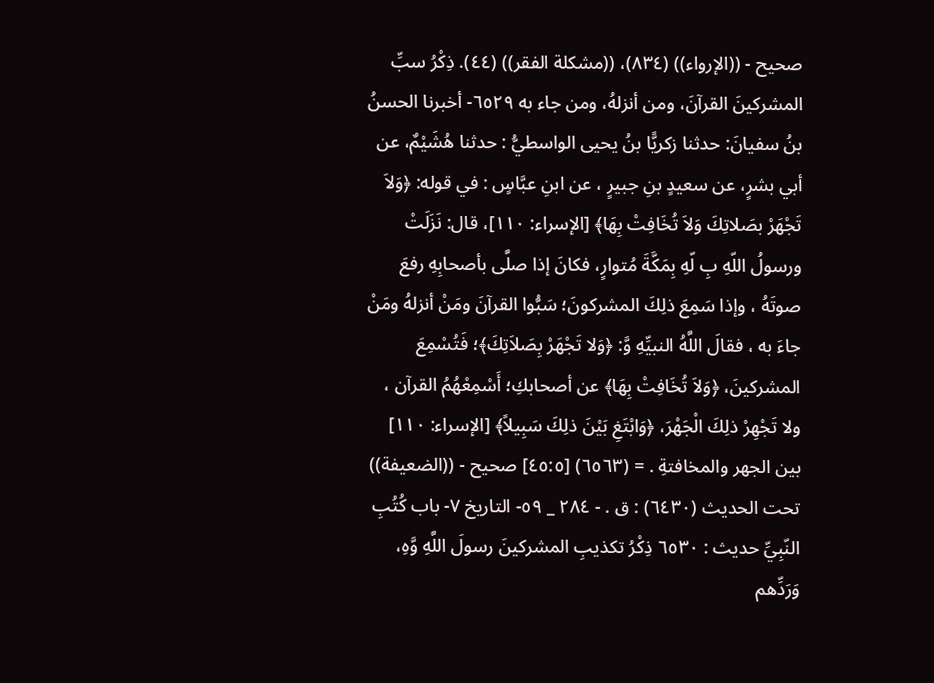صحيح - ((الإرواء)) (٨٣٤)، ((مشكلة الفقر)) (٤٤). ذِكْرُ سبِّ المشركينَ القرآنَ، ومن أنزلهُ، ومن جاء به ٦٥٢٩- أخبرنا الحسنُ بنُ سفيانَ: حدثنا زكريًّا بنُ يحيى الواسطيُّ : حدثنا هُشَيْمٌ، عن أبي بشرٍ، عن سعيدٍ بنِ جبيرٍ ، عن ابنِ عبَّاسٍ : في قوله: ﴿وَلاَ تَجْهَرْ بصَلاتِكَ وَلاَ تُخَافِتْ بِهَا﴾ [الإسراء: ١١٠]، قال: نَزَلَتْ ورسولُ اللّهِ بِ لّهِ بِمَكَّةَ مُتوارٍ، فكانَ إذا صلَّى بأصحابِهِ رفعَ صوتَهُ ، وإذا سَمِعَ ذلِكَ المشركونَ؛ سَبُّوا القرآنَ ومَنْ أنزلهُ ومَنْ جاءَ به ، فقالَ اللَّهُ النبيِّهِ وَّ: ﴿وَلا تَجْهَرْ بِصَلاَتِكَ﴾؛ فَتُسْمِعَ المشركينَ، ﴿وَلاَ تُخَافِتْ بِهَا﴾ عن أصحابكِ؛ أَسْمِعْهُمُ القرآن ، ولا تَجْهِرْ ذلِكَ الْجَهْرَ، ﴿وَابْتَغِ بَيْنَ ذلِكَ سَبِيلاً﴾ [الإسراء: ١١٠] بين الجهر والمخافتةِ . = (٦٥٦٣) [٤٥:٥] صحيح - ((الضعيفة)) تحت الحديث (٦٤٣٠) : ق . - ٢٨٤ _ ٥٩- التاريخ ٧- باب كُتُبِ النّبِيِّ حديث : ٦٥٣٠ ذِكْرُ تكذيبِ المشركينَ رسولَ اللَّهِ وَّهِ، وَرَدِّهم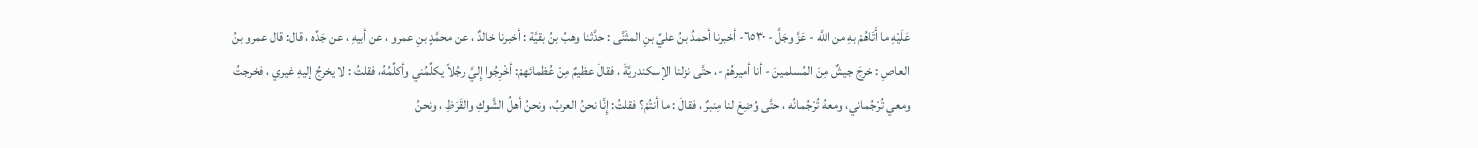عَلَيْهِ ما أَتَاهُمْ بهِ من اللَّه - عَزَّ وجَلَّ - ٦٥٣٠- أخبرنا أحمدُ بنُ عليِّ بنِ المثَنَّى : حدَّثنا وهبُ بنُ بقيَّة : أخبرنا خالدٌ ، عن محمَّدٍ بنِ عمرو ، عن أبيهِ ، عن جَدِّه ، قال: قال عمرو بنُ العاصِ : خرِجَ جيشٌ مِنَ المُسلمينَ - أنا أميرهُمْ -، حتَّى نزلنا الإسكندريَّةَ ، فقالَ عظيمٌ مِنْ عُظمائهمْ: أخْرِجُوا إِليَّ رجُلاً يكلِّمُني وأكلِّمُهُ، فقلتُ : لا يخرجُ إليهِ غيري ، فخرجتُ ومعي تُرْجُماني، ومعهُ تُرْجُمانُه ، حتَّى وُضِعَ لنا مِنبرٌ ، فقالَ : ما أنتُمْ؟ فقلتُ: إِنَّا نحنُ العربُ، ونحنُ أهلُ الشَّوكِ والقَرَظِ ، ونحنُ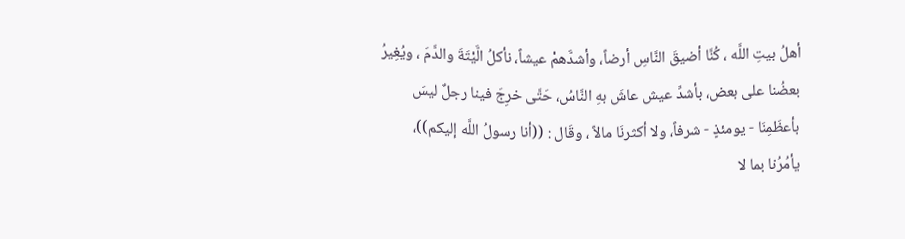أهلُ بيتِ اللَّه ، كُنَّا أضيقَ النَّاسِ أرضاً، وأشدَّهمْ عيشاً، نأكلُ الَّيْتَةَ والدَّمَ ، ويُغِيرُ بعضُنا على بعض، بأشدِّ عيش عاشَ بهِ النَّاسُ، حَتَّى خرِجَ فينا رجلٌ ليسَ بأعظَمِنَا - يومئذٍ - شرفاً، ولا أكثرنَا مالاً ، وقَال : ((أنا رسولُ اللَّه إليكم))، يأمُرُنا بما لا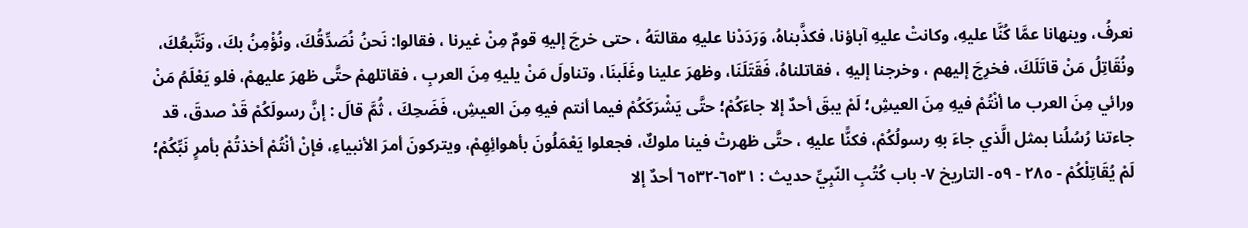نعرفُ، وينهانا عمَّا كُنَّا عليهِ، وكانتْ عليهِ آباؤنا، فكذَّبناهُ، وَرَدَدْنا عليهِ مقالتَهُ ، حتى خرجَ إليهِ قومٌ مِنْ غيرنا ، فقالوا: نَحنُ نُصَدِّقُكَ، ونُؤْمِنُ بكَ، ونَتَّبعُكَ، ونُقَاتِلُ مَنْ قاتَلَكَ، فخرِجَ إليهم ، وخرجنا إليهِ ، فقاتلناهُ، فَقَتَلَنَا، وظهرَ علينا وغَلَبنَا، وتناولَ مَنْ يليهِ مِنَ العربِ ، فقاتلهمْ حتَّى ظهرَ عليهمْ، فلو يَعْلَمُ مَنْ ورائي مِنَ العرب ما أنْتُمْ فيهِ مِنَ العيشِ؛ لَمْ يبقَ أحدٌ إلا جاءَكُمْ؛ حتَّى يَشْرَكَكُمْ فيما أنتم فيهِ مِنَ العيشِ، فَضَحِكَ ، ثُمَّ قالَ : إنَّ رسولَكُمْ قَدْ صدقَ، قد جاءتنا رُسُلُنا بمثل الَّذي جاءَ بهِ رسولُكُمْ، فكنًّا عليهِ ، حتَّى ظهرتْ فينا ملوكٌ، فجعلوا يَعْمَلُونَ بأهوائِهِمْ، ويتركونَ أمرَ الأنبياءِ، فإنْ أنْتُمْ أخذتُمْ بأمرٍ نَبِّكُمْ؛ لَمْ يُقَاتِلْكُمْ - ٢٨٥ - ٥٩- التاريخ ٧- باب كُتُبِ النّبِيِّ حديث : ٦٥٣١-٦٥٣٢ أحدٌ إلا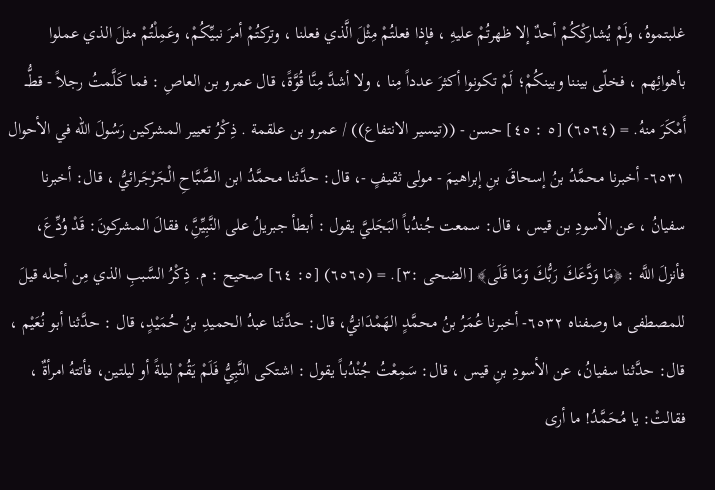غلبتموهُ، ولَمْ يُشاركْكُمْ أحدٌ إلا ظهرتُمْ عليهِ ، فإذا فعلتُمْ مِثْلَ الَّذي فعلنا ، وتركتُمْ أمرَ نبيِّكُمْ، وعَمِلْتُمْ مثلَ الذي عملوا بأهوائِهم ، فخلّى بيننا وبينكُمْ؛ لَمْ تكونوا أكثرَ عدداً مِنا ، ولا أشدَّ مِنَّا قُوَّةً، قال عمرو بن العاصِ : فما كَلَّمتُ رجلاً - قطُّــ أَمْكَرَ منهُ. = (٦٥٦٤) [٥ : ٤٥] حسن - ((تيسير الانتفاع)) / عمرو بن علقمة . ذِكْرُ تعيير المشركين رَسُولَ اللّه في الأحوال ٦٥٣١- أخبرنا محمَّدُ بنُ إسحاقَ بنِ إبراهيمَ - مولى ثقيفٍ -، قال: حدَّثنا محمَّدُ ابن الصَّبَّاحِ الْجَرْجَرائيُّ ، قال: أخبرنا سفيانُ ، عن الأسودِ بن قيس ، قال: سمعت جُندُباً البَجَليَّ يقول : أبطأ جبريلُ على النَّبِيِّنَِّ، فقالَ المشركونَ: قَدْ وُدِّعَ، فأنزلَ اللَّه : ﴿مَا وَدَّعَكَ رَبُّكَ وَمَا قَلَى﴾ [الضحى :٣]. = (٦٥٦٥) [٥: ٦٤] صحيح : م. ذِكْرُ السَّببِ الذي مِن أجله قيلَ للمصطفى ما وصفناه ٦٥٣٢- أخبرنا عُمَرُ بنُ محمَّدٍ الهَمْدَانيُّ، قال: حدَّثنا عبدُ الحميدِ بنُ حُمَيْدٍ، قال : حدَّثنا أبو نُعَيْم ، قال: حدَّثنا سفيانُ، عن الأسودِ بنِ قيس ، قال: سَمِعْتُ جُنْدُباً يقول : اشتكى النَّبِيُّ فَلَمْ يَقُمْ ليلةً أو ليلتين، فأتتهُ امرأةٌ ، فقالتْ: يا مُحَمَّدُ! ما أرى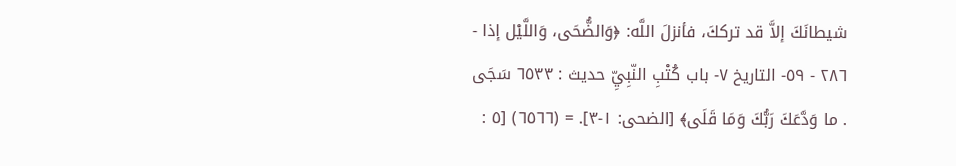شيطانَكَ إلاَّ قد ترككَ، فأنزلَ اللَّه: ﴿وَالضُّحَى، وَاللَّيْل إذا - ٢٨٦ - ٥٩- التاريخ ٧- باب كُتْبِ النّبِيِّ حديث : ٦٥٣٣ سَجَى . ما وَدَّعَكَ رَبُّكَ وَمَا قَلَى﴾ [الضحى: ١-٣]. = (٦٥٦٦) [٥ :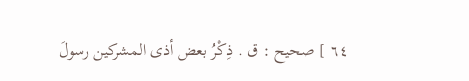٦٤ ] صحيح : ق . ذِكْرُ بعض أذى المشركين رسولَ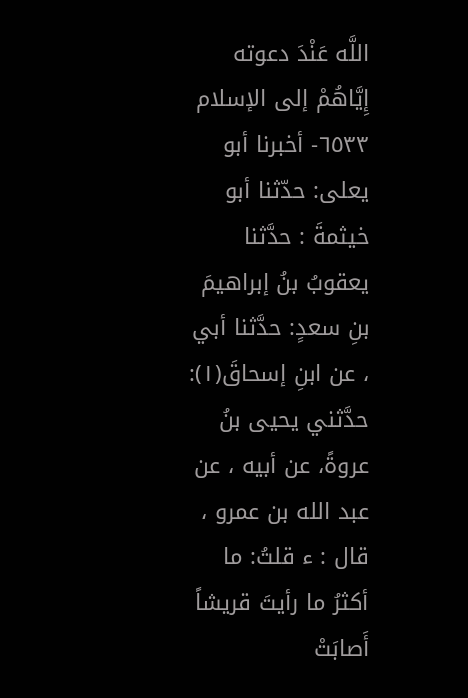اللَّه عَنْدَ دعوته إِيَّاهُمْ إلى الإسلام ٦٥٣٣- أخبرنا أبو يعلى: حدّثنا أبو خيثمةَ : حدَّثنا يعقوبُ بنُ إبراهيمَ بنِ سعدٍ: حدَّثنا أبي ، عن ابنِ إسحاقَ(١): حدَّثني يحيى بنُ عروةً، عن أبيه ، عن عبد الله بن عمرو ، قال : ء قلتُ: ما أكثرُ ما رأيتَ قريشاً أَصابَتْ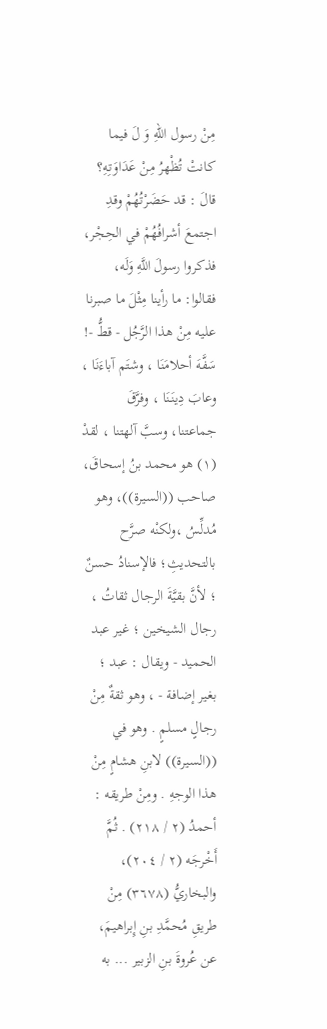مِنْ رسول اللّهِ وَ لَ فيما كانتْ تُظْهرُ مِنْ عَدَاوَتِهِ؟ قالَ : قد حَضَرْتُهُمْ وقدِ اجتمعَ أشرافُهُمْ في الحِجْر، فذكروا رسولَ اللَّهِ وَلَه، فقالوا: ما رأينا مِثْلَ ما صبرنا عليه مِنْ هذا الرَّجُل - قطُّ -! سَفَّهَ أحلامَنَا ، وشتَم آباءَنَا ، وعابَ دِينَنَا ، وفرَّقَ جماعتنا، وسبَّ آلهتنا ، لقدْ (١) هو محمد بنُ إسحاقَ، صاحب ((السيرة))، وهو مُدلِّسُ ،ولكنْه صرَّح بالتحديثِ؛ فالإسنادُ حسنٌ ؛ لأنَّ بقيَّةَ الرجال ثقاتُ ، رجال الشيخين ؛ غير عبد الحميد - ويقال : عبد ؛ بغير إضافة - ، وهو ثقةٌ مِنْ رجالٍ مسلمٍ . وهو في ((السيرة)) لابنِ هشامٍ مِنْ هذا الوجهِ . ومِنْ طريقه : أحمدُ (٢ / ٢١٨) . ثُمَّ أَخْرجَه (٢ / ٢٠٤)، والبخاريُّ (٣٦٧٨) مِنْ طريقِ مُحمَّدِ بنِ إِبراهيمَ، عن عُروةَ بنِ الزبير ... به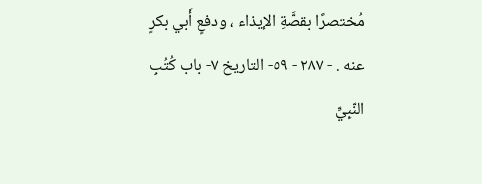مُختصرًا بقصَّةِ الإيذاء ، ودفعٍ أَبي بكرٍ عنه . - ٢٨٧ - ٥٩- التاريخ ٧- باب كُتُبِ النّبِيِّ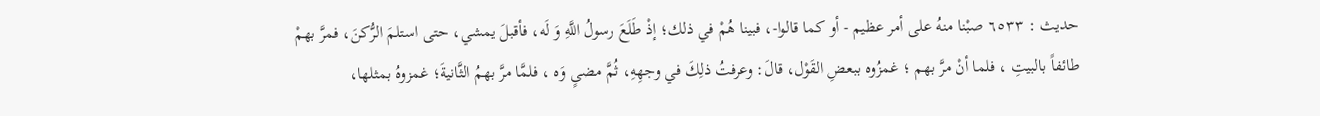حديث : ٦٥٣٣ صبْنا منهُ على أمر عظيم - أو كما قالوا-، فبينا هُمْ في ذلك؛ إذْ طَلَعَ رسولُ اللَّهِ وَ لَه، فأقبلَ يمشي، حتى استلمَ الرُّكنَ، فمرَّ بهمْ طائفاً بالبيتِ ، فلما أنْ مرَّ بهم ؛ غمزُوه ببعضِ القَوْل، قالَ: وعرفتُ ذلِكَ في وجهِهِ، ثُمَّ مضىٍ وَه ، فلمَّا مرَّ بهمُ الثَّانيةَ؛ غمزوهُ بمثلها،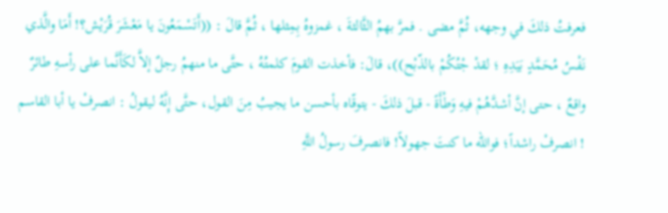فعرفتُ ذلكَ في وجهه، ثُمَّ مضى . فمرَّ بهمُ الثَّالثةَ ، غمزوهُ بِمِثلها ، ثُمَّ قالَ : ((أَتَسْمَعُونَ يا مَعْشَرَ قُرَيْش؟! أَمَا والَّذي نَفْسُ مُحَمَّدٍ بَيَدِهِ ؛ لقدْ جْتُكُمْ بالذّبْح))، قالَ: فأخذت القومَ كلمتُهُ ، حتَّى ما منهمُ رجلٌ إلاَّ لكَأَنَّما على رأسهِ طائرٌ واقعٌ ، حتى إنَّ أشدَّهُمْ فيهِ وَطْأَةً - قبلَ ذلكَ - يتوقّاه بأحسن ما يجيبُ مِنَ القول، حتَّى إِنَّهُ ليقولُ : انصرفْ يا أبا القاسم ! انصرفْ راشداً؛ فوالله ما كنتَ جهولاً! فانصرفَ رسولُ اللَّهِ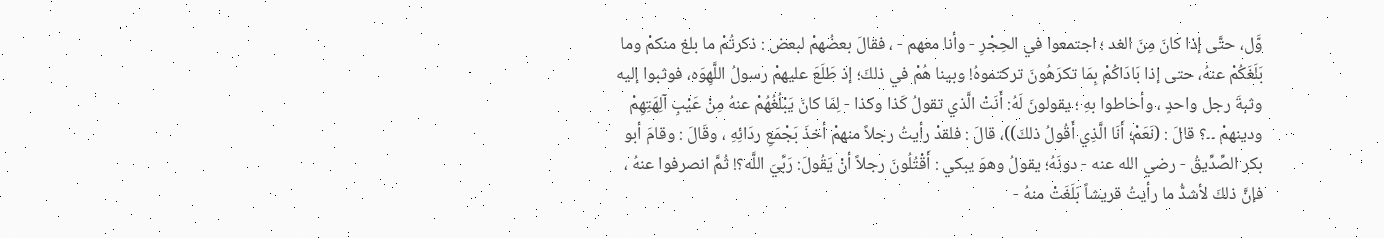وَّل، حتَّى إذا كانَ مِنَ الغد ؛ اجتمعوا في الحِجْرِ - وأنا معهم - ، فقالَ بعضُهمْ لبعض : ذكرتُمْ ما بلغ منكمْ وما بَلَغَكُمْ عنهُ، حتى إذا بَادَاكُمْ بِمَا تكرَهُونَ تركتموهُ! وبينا هُمْ في ذلكَ؛ إذ طَلَعَ عليهمْ رسولُ اللَّهِوَه، فوثبوا إليه وثبةَ رجل واحدٍ ، وأحاطوا بهِ ؛ يقولونَ لَهُ: أَنَتْ الَّذي تقولُ كَذا وكذا - لِمَا كانَ يَبْلُغُهُمْ عنهُ مِنْ عَيْبِ آلِھَتِھِمْ ودینھمْ ۔۔؟ قالَ : (نَعَمْ؛ أَنَا الَّذِي أَقُولُ ذلكَ))، قالَ : فلقدْ رأيتُ رجلاً منهمْ أخذَ بَجْمَعِ ردَائِهِ ، وقَالَ : وقامَ أبو بكر الصِّدِّيقُ - رضي الله عنه - دونَهُ؛ يقولُ وهوَ يبكي : أَقْتُلُونَ رجلاً أنْ يَقُولَ: رَبِّيَ اللَّه؟! ثُمَّ انصرفوا عنهُ ، فإنَّ ذلكَ لأشدُّ ما رأيتُ قريشاً بَلَغَتْ منهُ -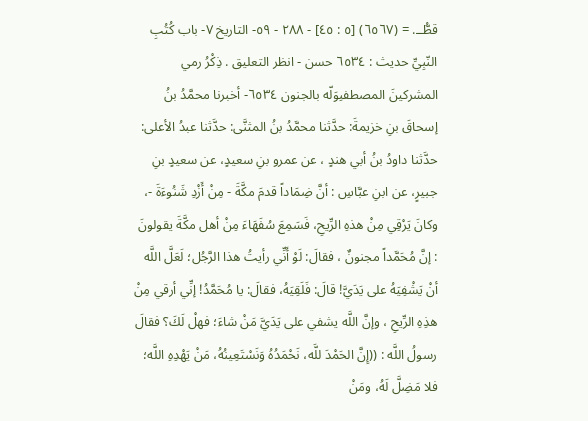قطُّــ. = (٦٥٦٧) [٥ : ٤٥] - ٢٨٨ - ٥٩- التاريخ ٧- باب كُتُبِ النّبِيِّ حديث : ٦٥٣٤ حسن - انظر التعليق . ذِكْرُ رمي المشركينَ المصطفىِوَلّه بالجنون ٦٥٣٤- أخبرنا محمَّدُ بنُ إسحاقَ بنِ خزيمةَ: حدَّثنا محمَّدُ بنُ المثنَّى: حدَّثنا عبدُ الأعلى: حدَّثنا داودُ بنُ أبي هندٍ ، عن عمرو بنِ سعيدٍ، عن سعيدٍ بنِ جبيرٍ، عن ابنِ عبَّاسِ : أنَّ ضِمَاداً قدمَ مكَّةَ - مِنْ أَزْدِ شَنُوءَةَ -، وكانَ يَرْقِي مِنْ هذهِ الرِّيحِ، فَسَمِعَ سُفَهَاءَ مِنْ أهل مكَّةَ يقولونَ : إنَّ مُحَمَّداً مجنونٌ ، فقالَ: لَوْ أَنِّي رأيتُ هذا الرَّجُل؛ لَعَلَّ اللَّه أنْ يَشْفِيَهُ على يَدَيَّ! قالَ: فَلَقِيَهُ، فقالَ: يا مُحَمَّدُ! إنِّي أرقي مِنْ هذِهِ الرِّيحِ ، وإنَّ اللَّه يشفي على يَدَيَّ مَنْ شاءَ؛ فهلْ لَكَ؟ فقالَ رسولُ اللَّه : ((إِنَّ الحَمْدَ للَّه، نَحْمَدُهُ وَنَسْتَعِينُهُ، مَنْ يَهْدِهِ اللَّه؛ فلا مَضِلَّ لَهُ، ومَنْ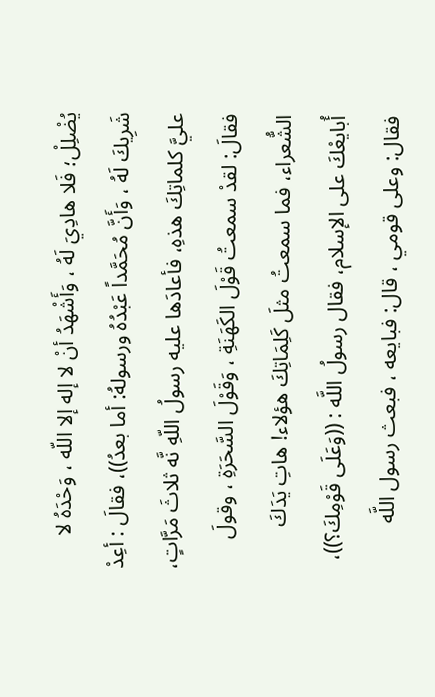يُضْلِلْ؛ فَلا هادِيَ لَهُ ، وَأَشْهَدُ أنْ لا إله إلا اللّه ، وَحْدَهُ لا شَرِيكَ لَهُ ، وَأَنَّ مُحَمَّداً عَبْدُهُ ورسولهُ: أما بعدُ))، فقالَ : أعِدْ عليَّ كلماتِكَ هذهِ، فأعادَها عليه رسولُ اللّهِ نَّه ثلاثَ مَرَّاتٍ، فقالَ: لقدْ سمعتُ قَوْلَ الكَهَنَةِ ، وَقَوْلَ السَّحَرَةِ ، وقولَ الشُّعراء، فما سمعتُ مثلَ كَلِمَاتِكَ هؤلاء! هاتِ يَدَكَ أُبايعْكَ على الإسلام، فقال رسولُ اللَّه : ((وَعَلَى قَوْمِكَ؟))، فقال: وعلى قومي ، قال: فبايعه ، فبعث رسول اللَّه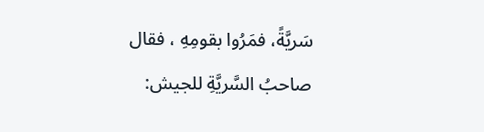سَريَّةً، فمَرُوا بقومِهِ ، فقال صاحبُ السَّريَّةِ للجيش: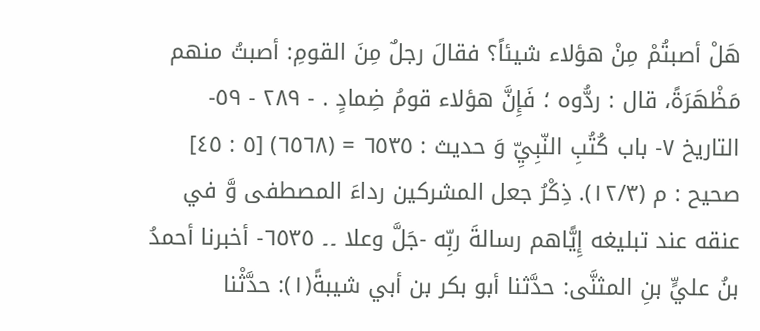هَلْ أصبتُمْ مِنْ هؤلاء شيئاً؟ فقالَ رجلٌ مِنَ القومِ: أصبتُ منهم مَظْهَرَةً، قال : ردُّوه ؛ فَإِنَّ هؤلاء قومُ ضِمادٍ . - ٢٨٩ - ٥٩- التاريخ ٧- باب كُتُبِ النّبِيِّ وَ حديث : ٦٥٣٥ = (٦٥٦٨) [٥ : ٤٥] صحيح : م (١٢/٣). ذِكْرُ جعل المشركين رداءَ المصطفى وَّ في عنقه عند تبليغه إِيًّاهم رسالةَ ربِّه -جَلَّ وعلا ۔۔ ٦٥٣٥- أخبرنا أحمدُ بنُ عليٍّ بنِ المثنَّى: حدَّثنا أبو بكر بن أبي شيبةً(١): حدَّثْنا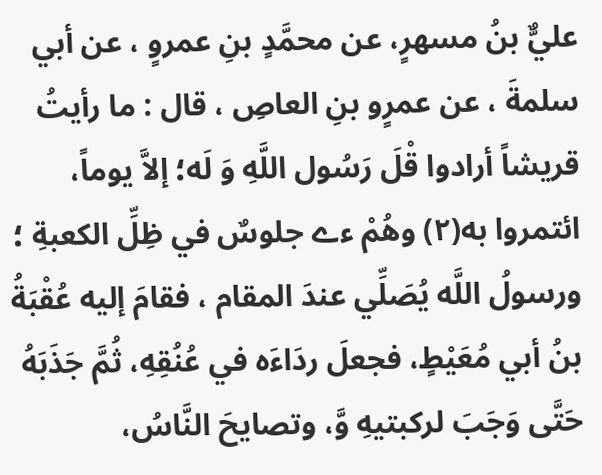عليٌّ بنُ مسهرٍ، عن محمَّدٍ بنِ عمروٍ ، عن أبي سلمةَ ، عن عمرٍو بنِ العاصِ ، قال : ما رأيتُ قريشاً أرادوا قْلَ رَسُول اللَّهِ وَ لَه؛ إلاَّ يوماً، ائتمروا به(٢) وهُمْ ءے جلوسٌ في ظِلِّ الكعبةِ ؛ ورسولُ اللَّه يُصَلِّي عندَ المقام ، فقامَ إليه عُقْبَةُ بنُ أبي مُعَيْطٍ، فجعلَ ردَاءَه في عُنُقِهِ، ثُمَّ جَذَبَهُ حَتَّى وَجَبَ لركبتيهِ وَّ، وتصايحَ النَّاسُ،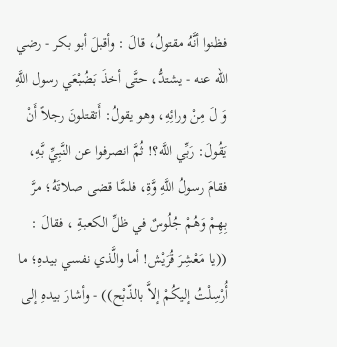فظنوا أنَّهُ مقتولُ، قالَ : وأقبلَ أبو بكر - رضي الله عنه - يشتدُّ، حتَّى أخذَ بَضُبْعَي رسول اللَّهِ وَ لَ مِنْ ورائِهِ، وهو يقولُ: أَتقتلونَ رجلاً أَنْ يَقُولَ: رَبِّي اللَّه؟! ثُمَّ انصرفوا عن النَّبِيِّ بَّهِ، فقامَ رسولُ اللَّهِ وَّةِ، فلمَّا قضى صلاتَهُ؛ مرَّ بِهِمْ وَهُمْ جُلُوسٌ في ظلِّ الكعبةِ ، فقالَ : ((يا مَعْشِرَ قُرَيْش! أما والَّذي نفسي بيدهِ؛ ما أُرْسِلْتُ إليكُمْ إلاَّ بالذّبْح)) - وأشارَ بيدهِ إلى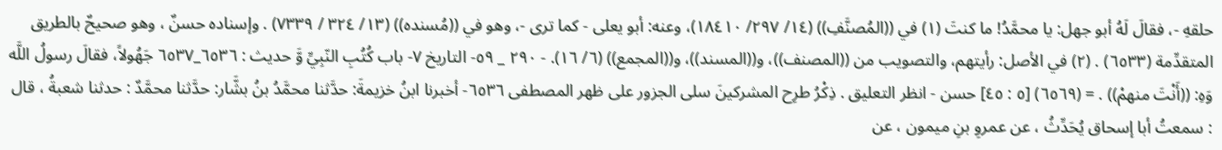حلقهِ -، فقالَ لَهُ أبو جهل: يا محمَّدُ! ما كنتَ (١) في ((المُصنَّفِ)) (١٤/ ٢٩٧/ ١٨٤١٠)، وعنه: أبو يعلى - كما ترى -، وهو في ((مُسنده)) (١٣/ ٣٢٤ / ٧٣٣٩) . وإسناده حسنٌ ، وهو صحيحٌ بالطريق المتقدِّمة (٦٥٣٣) . (٢) في الأصل: رأيتهم، والتصويب من ((المصنف))، و((المسند))، و((المجمع)) (٦/ ١٦). - ٢٩٠ _ ٥٩- التاريخ ٧- باب كُتُبِ النّبِيِّ وَّ حديث : ٦٥٣٦_٦٥٣٧ جَهُولاً، فقالَ رسولُ اللَّه وَهِ: ((أَنْتَ منهمْ)) . = (٦٥٦٩) [٥ : ٤٥] حسن - انظر التعليق . ذِكْرُ طرِح المشركينَ سلى الجزور على ظهر المصطفى ٦٥٣٦- أخبرنا ابنُ خزيمةَ: حدَّثنا محمَّدُ بنُ بشَّار: حدَّثنا محمَّدٌ : حدثنا شعبةُ ، قال : سمعتُ أبا إسحاق يُحَدِّثُ ، عن عمروِ بنِ ميمون ، عن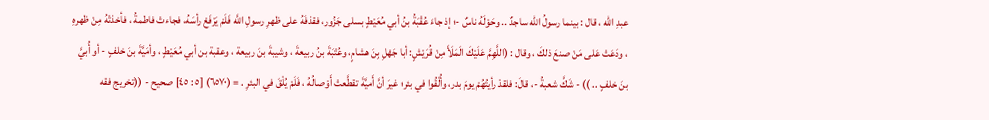عبدِ الله ، قال : بينما رسولُ اللّه ساجدٌ .. وحَوْلَهُ ناسٌ -؛ إذ جاءَ عُقْبَةُ بنُ أبي مُعَيْطٍ بسلى جَزُور، فقذفَهُ على ظهرِ رسولِ اللَّه فَلَمْ يَرْفَعْ رأسَهُ، فجاءتْ فاطمةُ ، فأخذتْهُ مِنْ ظهرهِ ، ودَعَتْ عَلى مَنْ صنعَ ذلكَ ، وقال : (اللَّهِمَّ عَلَيْكَ الَمَلَأَ مِنْ قُرَيْشٍ: أبا جَهْلِ بِنَ هشامٍ، وعُتْبَةَ بنُ ربيعةَ ، وشيبةَ بنَ ربيعة ، وعقبة بن أبي مُعَيْطٍ ، وأمَيَّةَ بنَ خلفٍ - أو أُبيَّ بنَ خلفٍ .. )) - شَكَّ شعبةُ -، قالَ: فلقدْ رأيتُهُمْ يومَ بدر، وأُلْقُوا في بئر؛ غيرَ أنَّ أَميَّةَ تقطَّعتْ أَوْصالُهُ ، فَلَمْ يُلْقَ في البئرِ . = (٦٥٧٠) [٥ : ٤٥] صحيح - ((تخريج فقه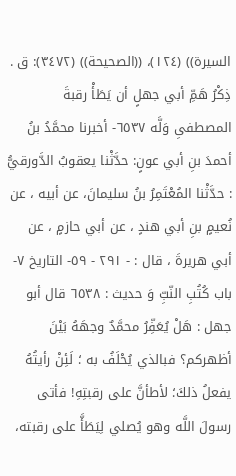السيرة)) (١٢٤)، ((الصحيحة)) (٣٤٧٢): ق . ذِكْرُ هَمِّ أبي جهلٍ أن يَطَأْ رقبةَ المصطفىِ وَلَّه ٦٥٣٧- أخبرنا محمَّدُ بنُ أحمدَ بنِ أبي عونٍ: حدَّثْنا يعقوبُ الدَّورقيُّ : حدَّثْنا المُعْتَمِرُ بنُ سليمانَ، عن أبيه ، عن نُعيمٍ بنِ أبي هندٍ ، عن أبي حازمٍ ، عن أبي هريرةَ ، قال : - ٢٩١ - ٥٩- التاريخ ٧- باب كُتُبِ النّبِّ وَ حديث : ٦٥٣٨ قال أبو جهل : هَلْ يُعَفِّرُ محمَّدٌ وجهَهُ بَيْنَ أظهركم؟ فبالذي يُحْلَفُ به ؛ لَئِنْ رأيتُهُ يفعلُ ذلكَ؛ لأطأنَّ على رقبتِهِ! فأتى رسولَ اللَّه وهو يُصلي لِيَطَأَّ على رقبته،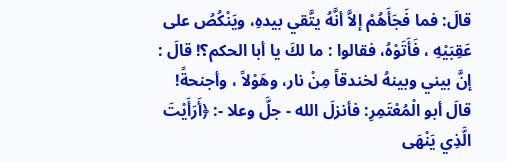قالَ: فما فَجَأَهُمْ إلاَّ أنَّهُ يتَّقي بيدهِ، ويَنْكُصُ على عَقِبَيْهِ ، فَأَتَوْهُ، فقالوا : ما لكَ يا أبا الحكم؟! قالَ : إنَّ بيني وبينهُ لخندقاً مِنْ نار، وهَوْلاً ، وأجنحةً! قالَ أبو الْمُعْتَمِرِ: فأنزلَ الله - جلَّ وعلا -: ﴿أَرَأَيْتَ الَّذِي يَنْهَى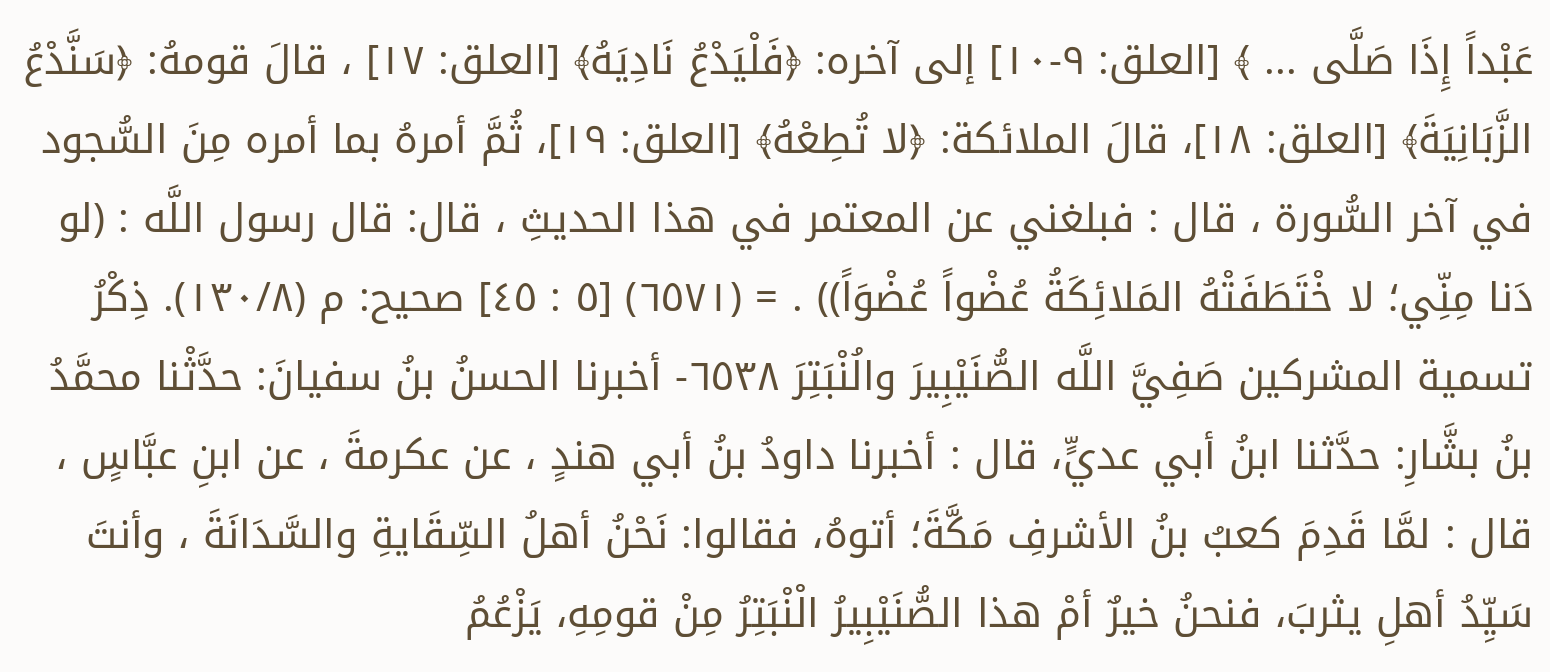عَبْداً إِذَا صَلَّى ... ﴾ [العلق: ٩-١٠] إلى آخره: ﴿فَلْيَدْعُ نَادِيَهُ﴾ [العلق: ١٧] ، قالَ قومهُ: ﴿سَنَّدْعُ الزَّبَانِيَةَ﴾ [العلق: ١٨]، قالَ الملائكة: ﴿لا تُطِعْهُ﴾ [العلق: ١٩]، ثُمَّ أمرهُ بما أمره مِنَ السُّجود في آخر السُّورة ، قال : فبلغني عن المعتمر في هذا الحديثِ ، قال: قال رسول اللَّه : (لو دَنا مِنِّي؛ لا خْتَطَفَتْهُ المَلائِكَةُ عُضْواً عُضْوَاً)) . = (٦٥٧١) [٥ : ٤٥] صحيح: م (١٣٠/٨). ذِكْرُ تسمية المشركين صَفِيَّ اللَّه الصُّنَيْبِيرَ والُنْبَتِرَ ٦٥٣٨- أخبرنا الحسنُ بنُ سفيانَ: حدَّثْنا محمَّدُ بنُ بشَّارِ: حدَّثنا ابنُ أبي عديٍّ، قال : أخبرنا داودُ بنُ أبي هندٍ ، عن عكرمةَ ، عن ابنِ عبَّاسٍ ، قال : لمَّا قَدِمَ كعبُ بنُ الأشرفِ مَكَّةَ؛ أتوهُ، فقالوا: نَحْنُ أهلُ السِّقَايةِ والسَّدَانَةَ ، وأنتَ سَيِّدُ أهلِ يثربَ، فنحنُ خيرٌ أمْ هذا الصُّنَيْبِيرُ الْنْبَتِرُ مِنْ قومِهِ، يَزْعُمُ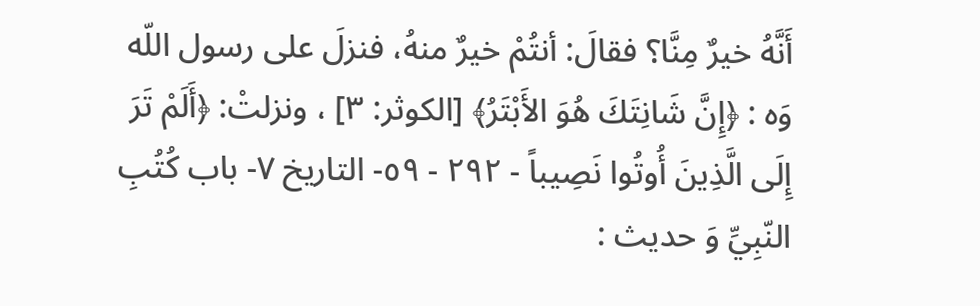أَنَّهُ خيرٌ مِنَّا؟ فقالَ: أنتُمْ خيرٌ منهُ، فنزلَ على رسول اللّه وَه : ﴿إِنَّ شَانِتَكَ هُوَ الأَبْتَرُ﴾ [الكوثر: ٣] ، ونزلتْ: ﴿أَلَمْ تَرَ إِلَى الَّذِينَ أُوتُوا نَصِيباً - ٢٩٢ - ٥٩- التاريخ ٧- باب كُتُبِ النّبِيِّ وَ حدیث :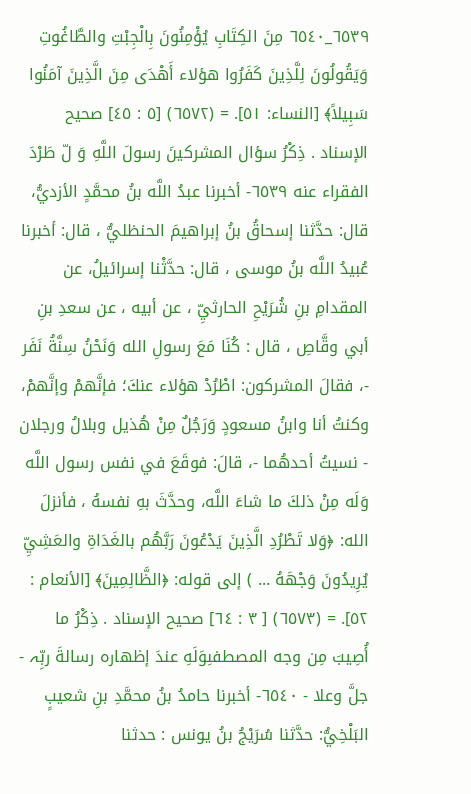٦٥٣٩_٦٥٤٠ مِنَ الكِتَابِ يُؤْمِنُونَ بِالْجِبْتِ والطَّاغُوتِ وَيَقُولُونَ لِلَّذِينَ كَفَرُوا هؤلاء أَهْدَى مِنَ الَّذِينَ آمَنُوا سَبِيلاً﴾ [النساء: ٥١]. = (٦٥٧٢) [٥ : ٤٥] صحيح الإسناد . ذِكْرُ سؤال المشركينَ رسولَ اللَّهِ وَ لّ طَرْدَ الفقراء عنه ٦٥٣٩- أخبرنا عبدُ اللَّه بنُ محمَّدٍ الأزديُّ، قال: حدَّثنا إسحاقُ بنُ إبراهيمَ الحنظليُّ ، قال: أخبرنا عُبيدُ اللَّه بنُ موسى ، قال: حدَّثْنا إسرائيلُ، عن المقدامِ بنِ شُرَيْحِ الحارثيِّ ، عن أبيه ، عن سعدِ بنِ أبي وقَّاصِ ، قال : كُنَا مَعَ رسولِ الله وَنَحْنُ سِنَّةُ نَفَر -، فقالَ المشركون: اطْرُدْ هؤلاء عنكَ؛ فإنَّهمْ وإنَّهمْ، وكنتُ أنا وابنُ مسعودٍ وَرَجُلٌ مِنْ هُذيل وبلالُ ورجلان - نسيتُ أحدهُما -، قالَ: فوقَعَ في نفس رسول اللَّه وَلَه مِنْ ذلكَ ما شاءَ اللَّه، وحدَّثَ بهِ نفسهُ ، فأنزلَ الله: ﴿وَلا تَطْرُدِ الَّذِينَ يَدْعُونَ رَبَّهُم بالغَدَاةِ والعَشِيِّ يُرِيدُونَ وَجْهَهُ ... ) إلى قوله: ﴿الظَّالِمِينَ﴾ [الأنعام : ٥٢]. = (٦٥٧٣) [ ٣ : ٦٤] صحيح الإسناد . ذِكْرُ ما أُصِيبَ مِن وجه المصطفىِوَلَهِ عندَ إظهاره رسالةَ ربِّہ - جلَّ وعلا - ٦٥٤٠- أخبرنا حامدُ بنُ محمَّدِ بنِ شعيبٍ البَلْخِيُّ: حدَّثنا سُرَيْجُ بنُ يونس : حدثنا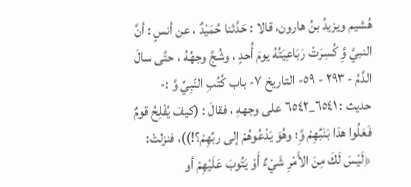هُشيم ويزيدُ بنُ هارون، قالا : حَدَّثنا حُمَيْدٌ ، عن أنسٍ : أنَّ النبيَّ وَِّ كُسِرَتْ رَبَاعِيَتُهُ يومَ أُحدٍ ، وشُجَّ وجهُهُ ، حتَّى سالَ الدَّمُ - ٢٩٣ - ٥٩- التاريخ ٧- باب كُتُبِ النّبِيِّ وَّ :- حديث : ٦٥٤١_٦٥٤٢ على وجههِ ، فقالَ : (كيفَ يُفْلِحُ قومٌ فَعَلُوا هذا بَنَبِّهِمْ وَِّ؛ وهُوَ يَدْعُوهُمْ إلى ربِّهِمْ؟!))، فنزلتْ: ﴿لَيْسَ لَكَ مِنَ الأَمْرِ شَيْءٌ أَوْ يَتُوبَ عَلَيْهِمْ أو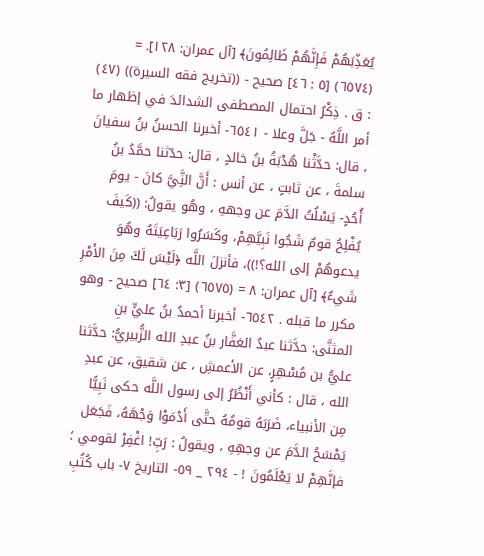يُعَذِّبَهُمْ فَإِنَّهُمْ ظَالِمُونَ﴾ [آل عمران: ١٢٨]. = (٦٥٧٤) [٥ : ٤٦] صحيح - ((تخريج فقه السيرة)) (٤٧) : ق . ذِكْرُ احتمال المصطفى الشدائدَ في إظهار ما أمر اللَّهُ - جَلَّ وعلا - ٦٥٤١- أخبرنا الحسنُ بنُ سفيانَ ، قال: حدَّثْنا هُدْبَةُ بنُ خالدٍ ، قال: حدّثنا حمَّدُ بنُ سلمةَ ، عن ثابتٍ ، عن أنس : أَنَّ النَِّيَّ كانَ - يومَ أُحُدٍ- يَسْلُتُ الدَّمَ عن وجههِ ، وهُو يقولُ: ((كَيفَ يُفْلِحُ قومٌ شَجُوا نَبِيَّهِمْ، وكَسَرُوا رَبَاعِيَتَهُ وهُوَ يدعوهُمْ إلى الله؟!))، فأنزلَ اللَّه ﴿لَيْسَ لَكَ مِنَ الأَمْرِ شَيءٌ﴾ [آل عمران: ٨ = (٦٥٧٥) [٣: ٦٤] صحيح - وهو مكرر ما قبله . ٦٥٤٢- أخبرنا أحمدُ بنُ عليٍّ بنِ المثنَّى: حدَّثنا عبدُ الغفَّار بنُ عبدِ الله الزُّبيريُّ: حدَّثنا عليُّ بن مُسْهِرٍ، عن الأعمشِ ، عن شقيق، عن عبدِ الله ، قال : كأني أَنْظُرُ إلى رسول اللَّه حكى نَبِيًّا مِن الأنبياء، ضَرَبَهُ قومُهُ حتَّى أَدْمَوْا وَجْهَهُ، فَجَعَل يَمْسَحُ الدَّمَ عن وجهِهِ ، ويقولُ : رَبِّ! اغْفِرْ لقومي ؛ فإنَّهِمْ لا يَعْلَمُونَ ! - ٢٩٤ _ ٥٩- التاريخ ٧- باب كُتُبِ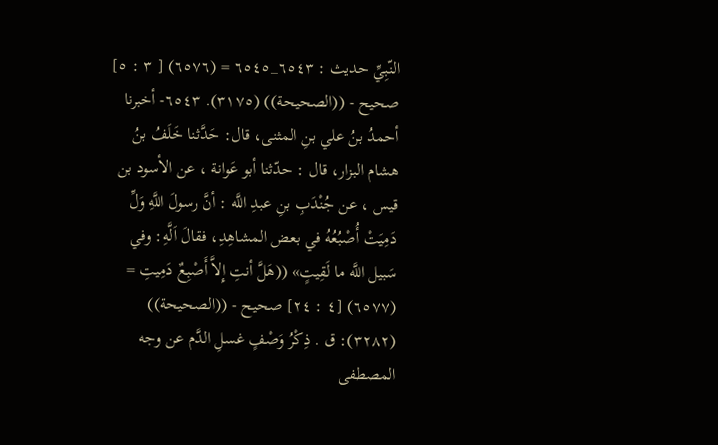النّبِيِّ حديث : ٦٥٤٣_٦٥٤٥ = (٦٥٧٦) [ ٣ : ٥] صحيح - ((الصحيحة)) (٣١٧٥). ٦٥٤٣- أخبرنا أحمدُ بنُ علي بنِ المثنى، قال: حَدَّثنا خَلَفُ بنُ هشام البزار، قال : حدّثنا أبو عَوانة ، عن الأسود بن قيس ، عن جُنْدَبِ بنِ عبدِ اللَّه : أنَّ رسولَ اللَّهِ وَلِّ دَمِيَتْ أُصْبُعُهُ في بعض المشاهِدِ، فقالَ اَلَّهِ: وفي سَبيل اللَّه ما لَقِيتٍ» ((هَلَّ أنتِ إِلاَّ أَصْبِعٌ دَمِیتِ = (٦٥٧٧) [٤ : ٢٤] صحيح - ((الصحيحة)) (٣٢٨٢): ق . ذِكْرُ وَصْفٍ غسلِ الدَّم عن وجه المصطفى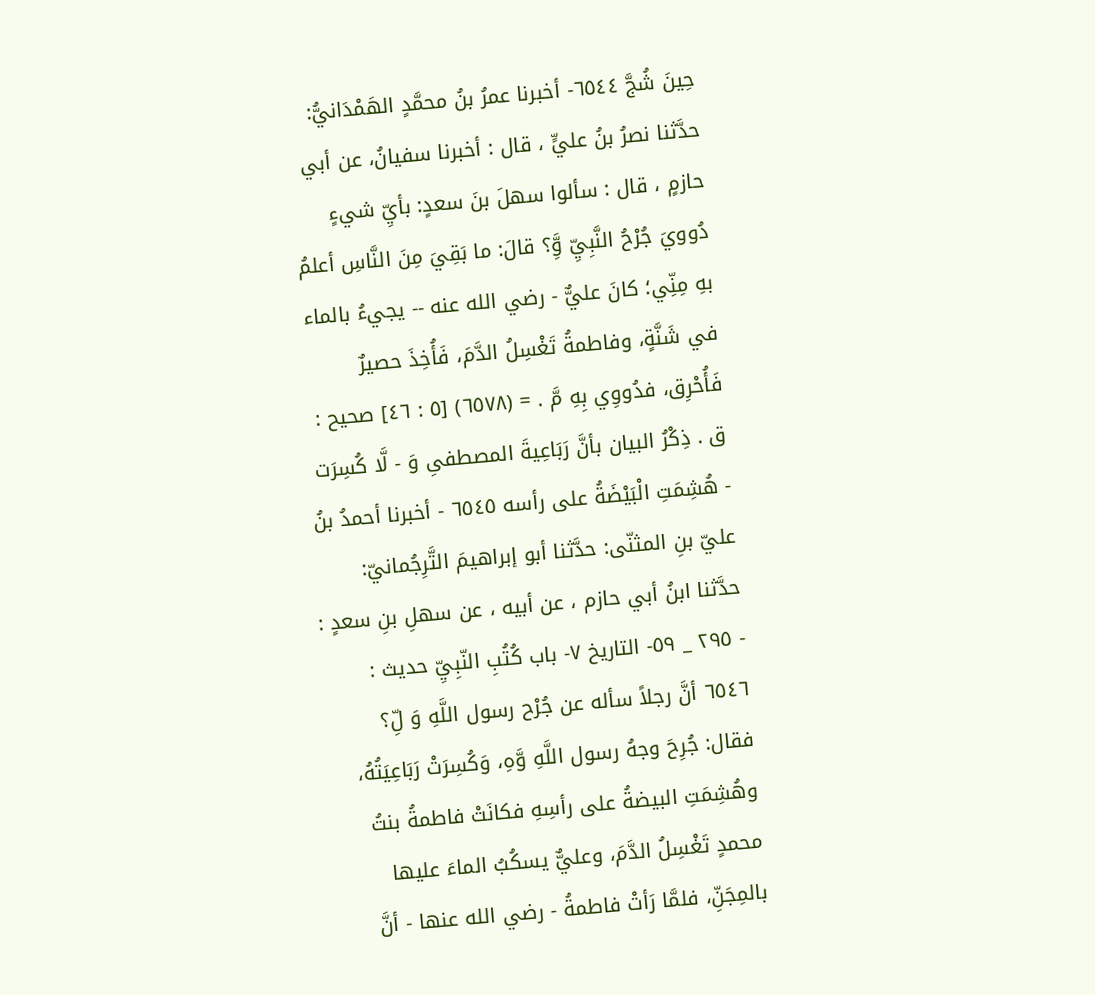حِينَ شُجَّ ٦٥٤٤- أخبرنا عمرُ بنُ محمَّدٍ الهَمْدَانيُّ: حدَّثنا نصرُ بنُ عليٍّ ، قال : أخبرنا سفيانُ، عن أبي حازمٍ ، قال : سألوا سهلَ بنَ سعدٍ: بأيِّ شيءٍ دُوويَ جُرْحُ النَّبِيِّ وَِّ؟ قالَ: ما بَقِيَ مِنَ النَّاسِ أعلمُ بهِ مِنِّي؛ كانَ عليٌّ - رضي الله عنه -- يجيءُ بالماء في شَنَّةٍ، وفاطمةُ تَغْسِلُ الدَّمَ، فَأُخِذَ حصيرٌ فَأُحْرِق، فدُووِي بِهِ مَّ . = (٦٥٧٨) [٥ : ٤٦] صحيح : ق . ذِكْرُ البيان بأنَّ رَبَاعِيةَ المصطفىِ وَ - لَّا كُسِرَت - هُشِمَتِ الْبَيْضَةُ على رأسه ٦٥٤٥ - أخبرنا أحمدُ بنُ عليّ بنِ المثنّى: حدَّثنا أبو إبراهيمَ التَّرِجُمانيّ: حدَّثنا ابنُ أبي حازم ، عن أبيه ، عن سهلِ بنِ سعدٍ : - ٢٩٥ _ ٥٩- التاريخ ٧- باب كُتُبِ النّبِيِّ حديث : ٦٥٤٦ أنَّ رجلاً سأله عن جُرْح رسول اللَّهِ وَ لِّ؟ فقال: جُرِحَ وجهُ رسول اللَّهِ وَّهِ، وَكُسِرَتْ رَبَاعِيَتُهُ، وهُشِمَتِ البيضةُ على رأسِهِ فكانَتْ فاطمةُ بنتُ محمدٍ تَغْسِلُ الدَّمَ، وعليٌّ يسكُبُ الماءَ عليها بالمِجَنِّ، فلمَّا رَأتْ فاطمةُ - رضي الله عنها - أنَّ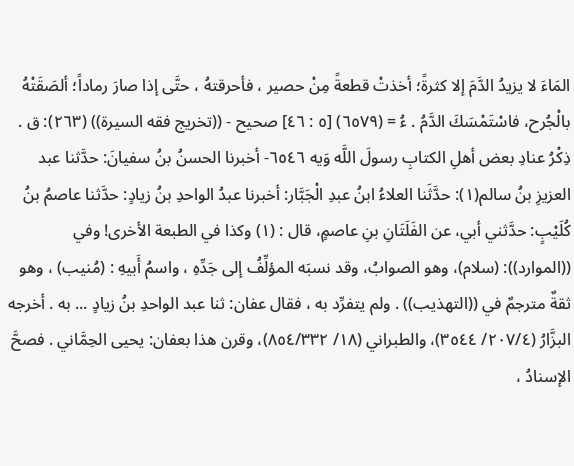المَاءَ لا يزيدُ الدَّمَ إلا كثرةً؛ أخذتْ قطعةً مِنْ حصير ، فأحرقتهُ ، حتَّى إذا صارَ رماداً؛ ألصَقَتْهُ بالْجُرح، فاسْتَمْسَكَ الدَّمُ . ءُ = (٦٥٧٩) [٥ : ٤٦] صحيح - ((تخريج فقه السيرة)) (٢٦٣): ق . ذِكْرُ عنادِ بعض أهلِ الكتابِ رسولَ اللَّه وَيه ٦٥٤٦- أخبرنا الحسنُ بنُ سفيانَ: حدَّثنا عبد العزيزِ بنُ سالم(١): حدَّثَنا العلاءُ ابنُ عبدِ الْجَبَّار: أخبرنا عبدُ الواحدِ بنُ زيادٍ: حدَّثنا عاصمُ بنُ كُلَيْبٍ: حدَّثني أبي، عن الفَلَتَانِ بنِ عاصمٍ، قال : (١) وكذا في الطبعة الأخرى! وفي ((الموارد)): (سلام)، وهو الصوابُ، وقد نسبَه المؤلِّفُ إلى جَدِّهِ ، واسمُ أَبيهِ : (مُنيب) ، وهو ثقةٌ مترجمٌ في ((التهذيب)) . ولم يتفرِّد به ، فقال عفان: ثنا عبد الواحدِ بنُ زیادٍ ... به . أخرجه البزَّارُ (٢٠٧/٤/ ٣٥٤٤)، والطبراني (١٨/ ٨٥٤/٣٣٢)، وقرن هذا بعفان: يحيى الحِمَّاني . فصحَّ الإسنادُ ،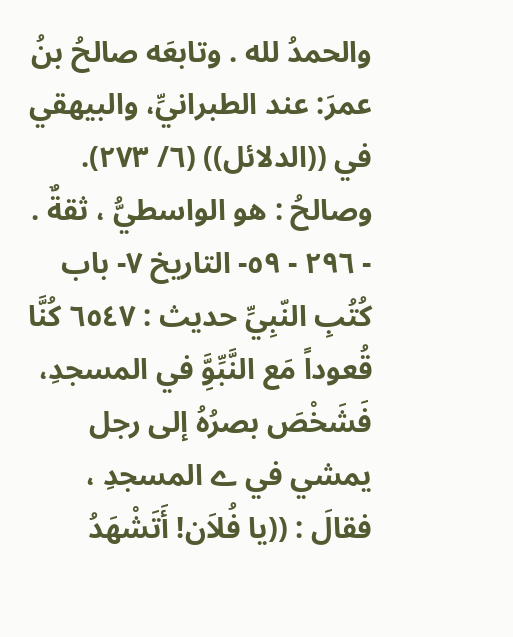والحمدُ لله . وتابعَه صالحُ بنُ عمرَ: عند الطبرانيِّ، والبيهقي في ((الدلائل)) (٦/ ٢٧٣). وصالحُ : هو الواسطيُّ ، ثقةٌ . - ٢٩٦ - ٥٩- التاريخ ٧- باب كُتُبِ النّبِيِّ حديث : ٦٥٤٧ كُنَّا قُعوداً مَع النَّبِّوَِّ في المسجدِ، فَشَخْصَ بصرُهُ إلى رجل يمشي في ے المسجدِ ، فقالَ : ((يا فُلاَن! أَتَشْهَدُ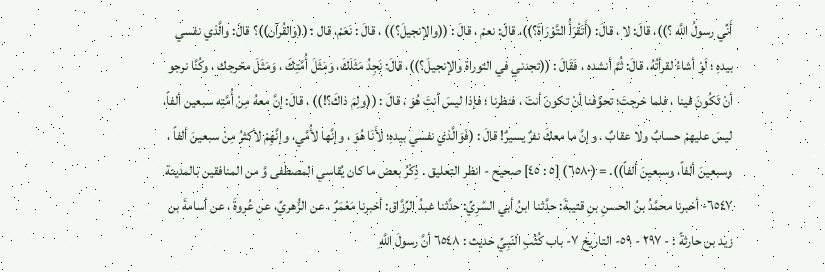أَنِّي رسولُ اللَّه ؟))، قالَ: لا ، قالَ: (أَتَقْرَأُ التَّوْرَاةَ؟))، قالَ: نعمْ ، قالَ : ((والإنجيلَ؟)) ، قالَ : نَعَمْ، قال : ((والقُرآن))؟ قالَ: والَّذي نفسي بيدهِ ؛ لَوْ أشاءُ لقرأتُهُ، قالَ: ثُمَّ أنشده ، فَقَالَ : ((تجدني في التوراة والإنجيلَ؟))، قالَ: نَجِدُ مَثَلَكَ، وَمَثَلَ أُمَّتِكَ ، وَمَثَلَ مخرجك ، وكُنَّا نرجو أنْ تَكُونَ فينا ، فلما خرجتَ؛ تحوَّفنا أنْ تكونَ أنتَ ، فنظرنا ؛ فإذا ليسَ أنتَ هُوَ ، قالَ : ((ولِمَ ذاكَ؟!)) ، قالَ: إنَّ معهُ مِنْ أُمَّتِه سبعين ألفاً، ليسَ عليهمْ حسابٌ ولا عقابٌ ، وإنَّ ما معكَ نفرٌ يسيرٌ! قالَ : (فَوَالَّذي نفسي بيدهِ؛ لأَنَا هُوَ ، وإنَّها لأُمَّي، وإنَّهِمْ لأكثرُ مِنْ سبعينَ ألفاً ، وسبعينَ ألفاً، وسبعينَ ألفاً)). = (٦٥٨٠) [٥ : ٤٥] صحيح - انظر التعليق . ذِكْرُ بعض ما كان يُقاسي المصطفى وَّ من المنافقين بالمدينة ٦٥٤٧- أخبرنا محمَّدُ بنُ الحسنِ بنِ قتيبةَ: حدَّثنا ابنُ أبي السَّرِيِّ: حدَّثنا عبدُ الرِّزَّاق: أخبرنا مَعْمَرٌ ، عن الزُّهريِّ، عن عُروةَ ، عن أسامةَ بن زيد بن حارثةً : - ٢٩٧ - ٥٩- التاريخ ٧- باب كُتُبِ النّبِيِّ حديث : ٦٥٤٨ أنَّ رسولَ اللَّهِ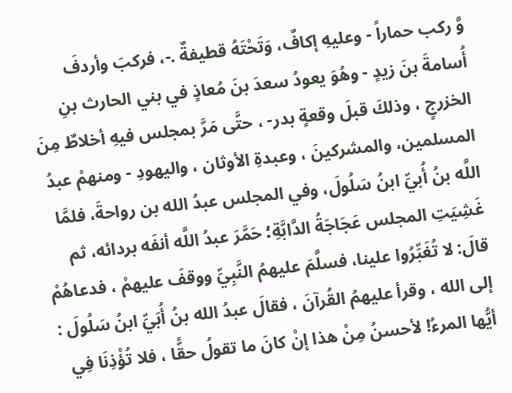وَّ ركب حماراً - وعليهِ إكافٌ، وَتَحْتَهُ قطيفةٌ .-، فركبَ وأردفَ أُسامةَ بنَ زيدٍ - وهُوَ يعودُ سعدَ بنَ مُعاذٍ في بني الحارث بنِ الخزرجٍ ، وذلكَ قبلَ وقعةٍ بدر- ، حتَّى مَرَّ بمجلس فيهِ أخلاطٌ مِنَ المسلمين، والمشركينَ ، وعبدةِ الأوثان ، واليهودِ - ومنهمْ عبدُ اللَّه بنُ أُبيِّ ابنُ سَلُولَ، وفي المجلس عبدُ الله بن رواحةَ، فلمَّا غَشِيَتِ المجلس عَجَاجَةُ الدَّابَّةِ؛ حَمَّرَ عبدُ اللَّه أنفَه بردائه، ثم قالَ: لا تُغَبِّرُوا علينا، فسلَّمَ عليهمُ النَّبِيِّ ووقفَ عليهمْ ، فدعاهُمْ إلى الله ، وقرأ عليهمُ القُرآنَ ، فقالَ عبدُ الله بنُ أُبَيِّ ابنُ سَلُولَ : أيُّها المرءُ! لأحسنُ مِنْ هذا إنْ كانَ ما تقولُ حقًّا ، فلا تُؤْذِنَا فِي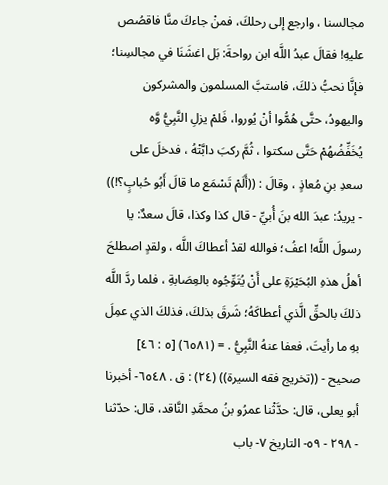مجالسنا ، وارجع إلى رحلكَ، فمنْ جاءكَ منَّا فاقصُص عليهِ! فقالَ عبدُ اللَّه ابن رواحةَ: بَل اغشَنَا في مجالسِنا؛ فإنَّا نحبُّ ذلكَ، فاستبَّ المسلمون والمشركون واليهودُ، حتَّى هُمُّوا أنْ يُوروا، فَلمْ يزلِ النَّبِيُّ وَّه يُخَفِّضُهُمْ حَتَّى سكتوا ، ثُمَّ ركبَ دابَّتْهُ ، فدخلَ على سعدِ بنِ مُعاذٍ ، وقالَ : ((أَلَمْ تَسْمَع ما قالَ أَبُو حُبابٍ؟!)) - يريدُ: عبدَ الله بنَ أُبيِّ - قال كذا وكذا، قالَ سعدٌ: يا رسولَ اللَّه! اعفُ؛ فوالله لقدْ أعطاكَ اللَّه ، ولقدٍ اصطلحَ أهلُ هذهِ البُحَيْرَةِ على أَنْ يُتَوِّجُوه بالعِصَابةِ ، فلما ردَّ اللَّه ذلكَ بالحقِّ الَّذي أعطاكَهُ؛ شَرقَ بذلكَ، فذلكَ الذي عمِلَ بهِ ما رأيتَ، فعفا عنهُ النَّبِيُّ . = (٦٥٨١) [٥ : ٤٦] صحيح - ((تخريج فقه السيرة)) (٢٤) : ق . ٦٥٤٨- أخبرنا أبو يعلى، قال: حدَّثْنا عمرُو بنُ محمَّدِ النَّاقد، قال: حدّثنا - ٢٩٨ - ٥٩- التاريخ ٧- باب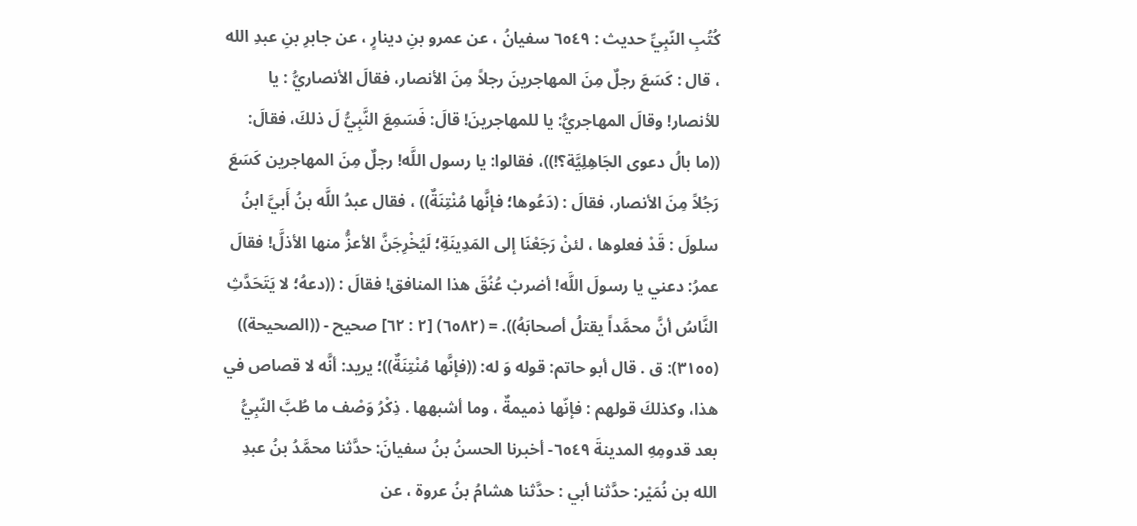كُتُبِ النّبِيِّ حديث : ٦٥٤٩ سفيانُ ، عن عمرو بنِ دينارٍ ، عن جابرِ بنِ عبدِ الله ، قال : كَسَعَ رجلٌ مِنَ المهاجرينَ رجلاً مِنَ الأنصار، فقالَ الأنصاريُّ : يا للأنصار! وقالَ المهاجريُّ: يا للمهاجرينَ! قالَ: فَسَمِعَ النَّبِيُّ لَ ذلكَ، فقالَ: ((ما بالُ دعوى الجَاهِلِيَّة؟!))، فقالوا: يا رسول اللَّه! رجلٌ مِنَ المهاجرين كَسَعَ رَجُلاً مِنَ الأنصار، فقالَ : (دَعُوها؛ فإنَّها مُنْتِنَةٌ)) ، فقال عبدُ اللَّه بنُ أَبيَّ ابنُ سلولَ : قَدْ فعلوها ، لئنْ رَجَعْنَا إلى المَدِينَةِ؛ لَيُخْرِجَنَّ الأعزُّ منها الأذلَّ! فقالَ عمرُ: دعني يا رسولَ اللَّه! أضربْ عُنُقَ هذا المنافق! فقالَ : ((دعهُ؛ لا يَتَحَدَّثِ النَّاسُ أنَّ محمَّداً يقتلُ أصحابَهُ)). = (٦٥٨٢) [٢ : ٦٢] صحيح - ((الصحیحة)) (٣١٥٥): ق . قال أبو حاتم: قوله وَ له: ((فإنَّها مُنْتِنَةٌ))؛ يريد: أنَّه لا قصاص في هذا، وكذلكَ قولهم : فإنّها ذميمةٌ ، وما أشبهها . ذِكْرُ وَصْف ما طُبَّ النّبِيُّ بعد قدومِهِ المدينةَ ٦٥٤٩- أخبرنا الحسنُ بنُ سفيانَ: حدَّثنا محمَّدُ بنُ عبدِ الله بن نُمَيْر: حدَّثنا أبي : حدَّثنا هشامُ بنُ عروة ، عن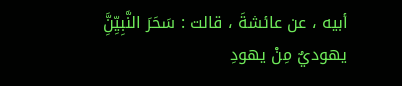أبيه ، عن عائشةَ ، قالت : سَحَرَ النَّبِيِّنَِّ يهوديٌ مِنْ يهودِ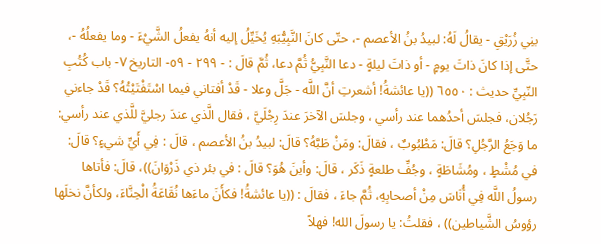بنِي زُرَيْقِ - يقالُ لَهُ: لبيدُ بنُ الأعصم -، حتّى كانَ النَّبِيُّبَهِ يُخَيِّلُ إليه أنهُ يفعلُ الشَّيْءَ - وما يفعلُهُ -، حتَّى إذا كانَ ذاتَ يومٍ - أو ذاتَ ليلةٍ - دعا النَّبِيُّ ثُمَّ دعا، ثُمَّ قالَ : - ٢٩٩ - ٥٩- التاريخ ٧- باب كُتُبِ النّبِيِّ حديث : ٦٥٥٠ ((يا عائشةُ! أشعرتِ أنَّ اللَّه - جَلَّ وعلا - قَدْ أفتاني فيما اسْتَفْتَيْتُهُ؟ قَدْ جاءني رَجُلان، فجلسَ أحدُهما عند رأسي ، وجلسَ الآخرَ عندَ رِجْلَيَّ ، فقال الَّذي عندَ رجليَّ للَّذي عند رأسي: ما وَجَعُ الرَّجُلِ؟ قالَ: مَطْبُوبٌ ، فقالَ: ومَنْ طَبَّهُ؟ قالَ: لبيدُ بنُ الأعصم ، قالَ : فِي أَيِّ شيءٍ؟ قالَ: في مُشْطٍ ، ومُشَاطَةٍ ، وجُفِّ طلعةٍ ذَكَر ، قالَ: وأينَ هُوَ؟ قالَ : في بئر ذي ذَرْوَانَ))، قالَ: فأتاها رسولُ اللَّه فِي أُنَاسَ مِنْ أصحابِهِ، ثُمَّ جاءَ ، فقالَ : ((يا عائشةُ! فكأَنَ ماءَها نُقَاعَةُ الْحِنَّاءَ، ولكأنَّ نخلَها رؤوسُ الشَّياطين)) ، فقلتُ: يا رسولَ الله! فهلاً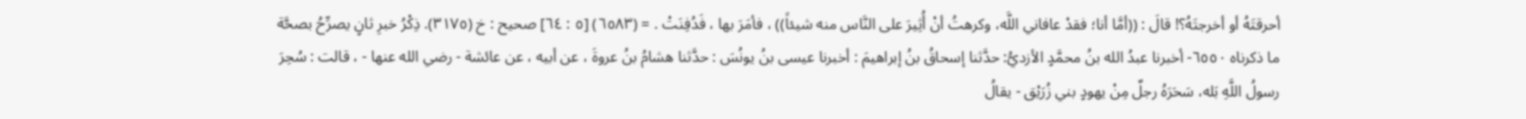أحرقتَهُ أو أخرجتَهُ؟! قالَ : ((أمَّا أنا؛ فقدْ عافاني اللَّه، وكرهتُ أنْ أُثِيرَ على النَّاس منه شيئاً)) ، فأمَرَ بها ، فَدُفِنَتْ . = (٦٥٨٣) [٥ : ٦٤] صحيح : خ (٣١٧٥). ذِكْرُ خبرِ ثانٍ يصرِّحُ بصحَّة ما ذكرناه ٦٥٥٠- أخبرنا عبدُ الله بنُ محمَّدٍ الأزديُّ: حدَّثنا إسحاقُ بنُ إبراهيمَ : أخبرنا عيسى بنُ يونُسَ : حدَّثنا هشامُ بنُ عروةَ ، عن أبيه ، عن عائشة - رضي الله عنها - ، قالت : سُحِرَ رسولُ اللَّهِ بَله، سَحَرَهُ رجلٌ مِنْ يهودٍ بني زُرَيْق - يقالُ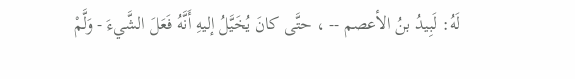لَهُ: لَبِيدُ بنُ الأعصم -- ، حتَّى كانَ يُخَيَّلُ إليهِ أَنَّهُ فَعَلَ الشَّيءَ - وَلَّمْ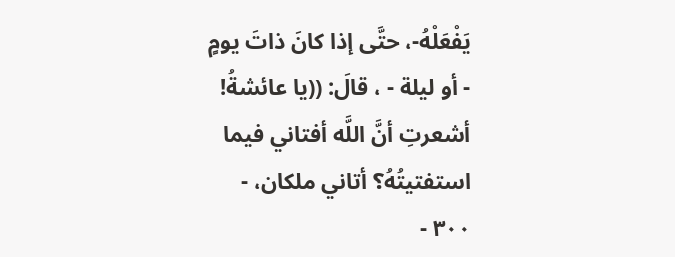يَفْعَلْهُ-، حتَّى إذا كانَ ذاتَ يومٍ - أو ليلة - ، قالَ: ((يا عائشةُ! أشعرتِ أنَّ اللَّه أفتاني فيما استفتيتُهُ؟ أتاني ملكان، - ٣٠٠ -